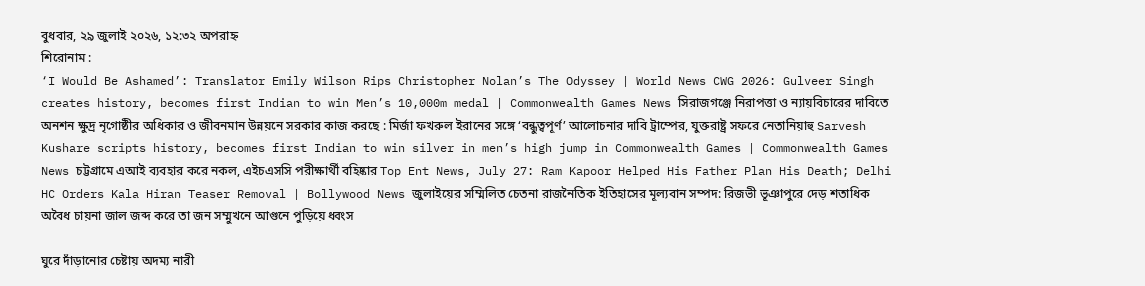বুধবার, ২৯ জুলাই ২০২৬, ১২:৩২ অপরাহ্ন
শিরোনাম :
‘I Would Be Ashamed’: Translator Emily Wilson Rips Christopher Nolan’s The Odyssey | World News CWG 2026: Gulveer Singh creates history, becomes first Indian to win Men’s 10,000m medal | Commonwealth Games News সিরাজগঞ্জে নিরাপত্তা ও ন্যায়বিচারের দাবিতে অনশন ক্ষুদ্র নৃগোষ্ঠীর অধিকার ও জীবনমান উন্নয়নে সরকার কাজ করছে : মির্জা ফখরুল ইরানের সঙ্গে ‘বন্ধুত্বপূর্ণ’ আলোচনার দাবি ট্রাম্পের, যুক্তরাষ্ট্র সফরে নেতানিয়াহু Sarvesh Kushare scripts history, becomes first Indian to win silver in men’s high jump in Commonwealth Games | Commonwealth Games News চট্টগ্রামে এআই ব্যবহার করে নকল, এইচএসসি পরীক্ষার্থী বহিষ্কার Top Ent News, July 27: Ram Kapoor Helped His Father Plan His Death; Delhi HC Orders Kala Hiran Teaser Removal | Bollywood News জুলাইয়ের সম্মিলিত চেতনা রাজনৈতিক ইতিহাসের মূল্যবান সম্পদ: রিজভী ভূঞাপুরে দেড় শতাধিক অবৈধ চায়না জাল জব্দ করে তা জন সম্মুখনে আগুনে পুড়িয়ে ধ্বংস

ঘুরে দাঁড়ানোর চেষ্টায় অদম্য নারী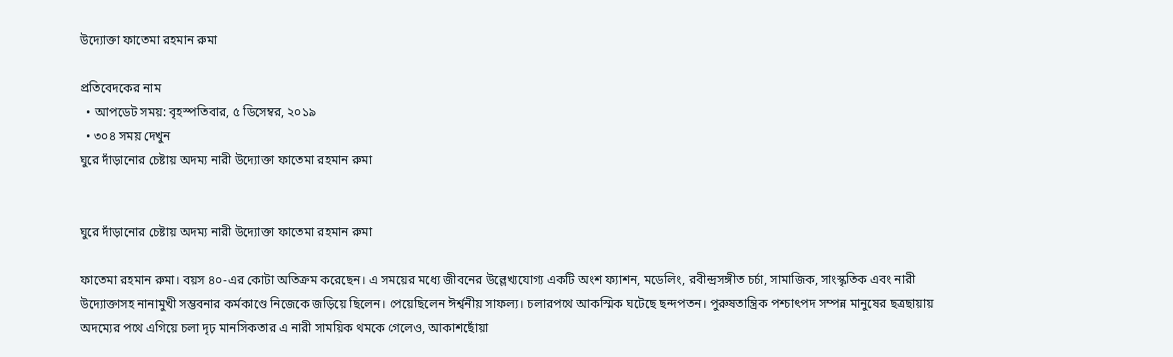উদ্যোক্তা ফাতেমা রহমান রুমা

প্রতিবেদকের নাম
  • আপডেট সময়: বৃহস্পতিবার, ৫ ডিসেম্বর, ২০১৯
  • ৩০৪ সময় দেখুন
ঘুরে দাঁড়ানোর চেষ্টায় অদম্য নারী উদ্যোক্তা ফাতেমা রহমান রুমা


ঘুরে দাঁড়ানোর চেষ্টায় অদম্য নারী উদ্যোক্তা ফাতেমা রহমান রুমা

ফাতেমা রহমান রুমা। বয়স ৪০-এর কোটা অতিক্রম করেছেন। এ সময়ের মধ্যে জীবনের উল্লেখ্যযোগ্য একটি অংশ ফ্যাশন, মডেলিং, রবীন্দ্রসঙ্গীত চর্চা, সামাজিক, সাংস্কৃতিক এবং নারী উদ্যোক্তাসহ নানামুখী সম্ভবনার কর্মকাণ্ডে নিজেকে জড়িয়ে ছিলেন। পেয়েছিলেন ঈর্শ্বনীয় সাফল্য। চলারপথে আকস্মিক ঘটেছে ছন্দপতন। পুরুষতান্ত্রিক পশ্চাৎপদ সম্পন্ন মানুষের ছত্রছায়ায় অদম্যের পথে এগিয়ে চলা দৃঢ় মানসিকতার এ নারী সাময়িক থমকে গেলেও, আকাশছোঁয়া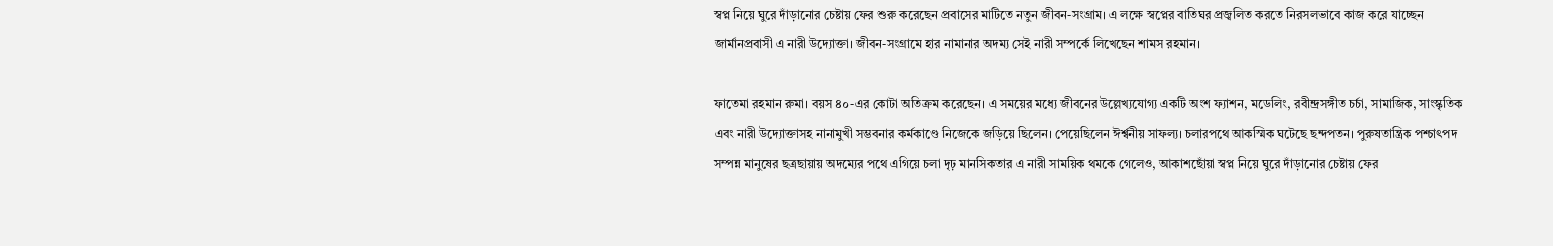স্বপ্ন নিয়ে ঘুরে দাঁড়ানোর চেষ্টায় ফের শুরু করেছেন প্রবাসের মাটিতে নতুন জীবন-সংগ্রাম। এ লক্ষে স্বপ্নের বাতিঘর প্রজ্বলিত করতে নিরসলভাবে কাজ করে যাচ্ছেন জার্মানপ্রবাসী এ নারী উদ্যোক্তা। জীবন-সংগ্রামে হার নামানার অদম্য সেই নারী সম্পর্কে লিখেছেন শামস রহমান।

ফাতেমা রহমান রুমা। বয়স ৪০-এর কোটা অতিক্রম করেছেন। এ সময়ের মধ্যে জীবনের উল্লেখ্যযোগ্য একটি অংশ ফ্যাশন, মডেলিং, রবীন্দ্রসঙ্গীত চর্চা, সামাজিক, সাংস্কৃতিক এবং নারী উদ্যোক্তাসহ নানামুখী সম্ভবনার কর্মকাণ্ডে নিজেকে জড়িয়ে ছিলেন। পেয়েছিলেন ঈর্শ্বনীয় সাফল্য। চলারপথে আকস্মিক ঘটেছে ছন্দপতন। পুরুষতান্ত্রিক পশ্চাৎপদ সম্পন্ন মানুষের ছত্রছায়ায় অদম্যের পথে এগিয়ে চলা দৃঢ় মানসিকতার এ নারী সাময়িক থমকে গেলেও, আকাশছোঁয়া স্বপ্ন নিয়ে ঘুরে দাঁড়ানোর চেষ্টায় ফের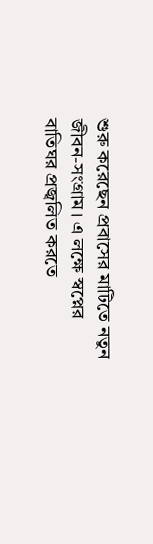শুরু করেছেন প্রবাসের মাটিতে নতুন জীবন-সংগ্রাম। এ লক্ষে স্বপ্নের বাতিঘর প্রজ্বলিত করতে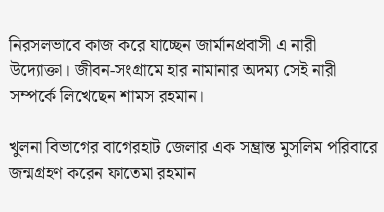নিরসলভাবে কাজ করে যাচ্ছেন জার্মানপ্রবাসী এ নারী উদ্যোক্তা। জীবন-সংগ্রামে হার নামানার অদম্য সেই নারী সম্পর্কে লিখেছেন শামস রহমান।

খুলনা বিভাগের বাগেরহাট জেলার এক সম্ভ্রান্ত মুসলিম পরিবারে জন্মগ্রহণ করেন ফাতেমা রহমান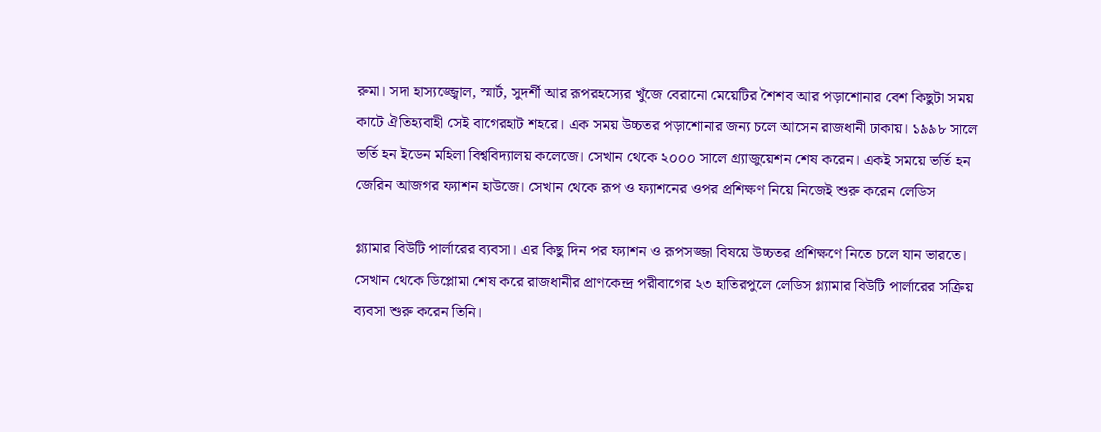রুমা। সদা হাস্যজ্জ্বোল, স্মার্ট, সুদর্শী আর রূপরহস্যের খুঁজে বেরানো মেয়েটির শৈশব আর পড়াশোনার বেশ কিছুটা সময় কাটে ঐতিহ্যবাহী সেই বাগেরহাট শহরে। এক সময় উচ্চতর পড়াশোনার জন্য চলে আসেন রাজধানী ঢাকায়। ১৯৯৮ সালে ভর্তি হন ইডেন মহিলা বিশ্ববিদ্যালয় কলেজে। সেখান থেকে ২০০০ সালে গ্র্যাজুয়েশন শেষ করেন। একই সময়ে ভর্তি হন জেরিন আজগর ফ্যাশন হাউজে। সেখান থেকে রূপ ও ফ্যাশনের ওপর প্রশিক্ষণ নিয়ে নিজেই শুরু করেন লেডিস

গ্ল্যামার বিউটি পার্লারের ব্যবসা। এর কিছু দিন পর ফ্যাশন ও রূপসজ্জা বিষয়ে উচ্চতর প্রশিক্ষণে নিতে চলে যান ভারতে। সেখান থেকে ডিপ্লোমা শেষ করে রাজধানীর প্রাণকেন্দ্র পরীবাগের ২৩ হাতিরপুলে লেডিস গ্ল্যামার বিউটি পার্লারের সক্রিয় ব্যবসা শুরু করেন তিনি।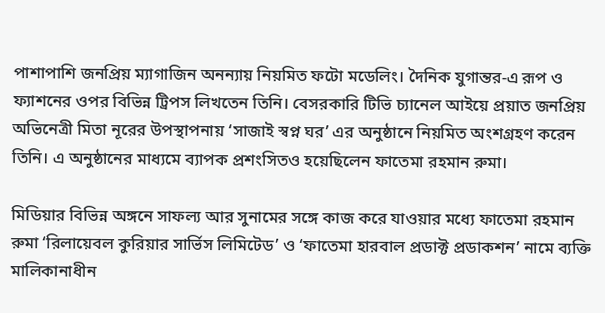পাশাপাশি জনপ্রিয় ম্যাগাজিন অনন্যায় নিয়মিত ফটো মডেলিং। দৈনিক যুগান্তর-এ রূপ ও ফ্যাশনের ওপর বিভিন্ন ট্রিপস লিখতেন তিনি। বেসরকারি টিভি চ্যানেল আইয়ে প্রয়াত জনপ্রিয় অভিনেত্রী মিতা নূরের উপস্থাপনায় ‘সাজাই স্বপ্ন ঘর’ এর অনুষ্ঠানে নিয়মিত অংশগ্রহণ করেন তিনি। এ অনুষ্ঠানের মাধ্যমে ব্যাপক প্রশংসিতও হয়েছিলেন ফাতেমা রহমান রুমা।

মিডিয়ার বিভিন্ন অঙ্গনে সাফল্য আর সুনামের সঙ্গে কাজ করে যাওয়ার মধ্যে ফাতেমা রহমান রুমা ‘রিলায়েবল কুরিয়ার সার্ভিস লিমিটেড’ ও ‘ফাতেমা হারবাল প্রডাক্ট প্রডাকশন’ নামে ব্যক্তি মালিকানাধীন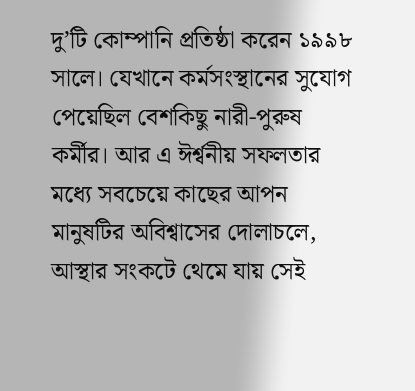দু’টি কোম্পানি প্রতিষ্ঠা করেন ১৯৯৮ সালে। যেখানে কর্মসংস্থানের সুযোগ পেয়েছিল বেশকিছু নারী-পুরুষ কর্মীর। আর এ ঈর্শ্বনীয় সফলতার মধ্যে সবচেয়ে কাছের আপন মানুষটির অবিশ্বাসের দোলাচলে, আস্থার সংকটে থেমে যায় সেই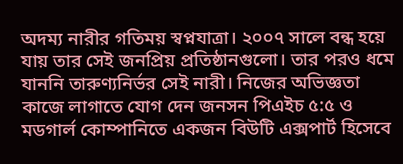অদম্য নারীর গতিময় স্বপ্নযাত্রা। ২০০৭ সালে বন্ধ হয়ে যায় তার সেই জনপ্রিয় প্রতিষ্ঠানগুলো। তার পরও ধমে যাননি তারুণ্যনির্ভর সেই নারী। নিজের অভিজ্ঞতা কাজে লাগাতে যোগ দেন জনসন পিএইচ ৫:৫ ও মডগার্ল কোম্পানিতে একজন বিউটি এক্সপার্ট হিসেবে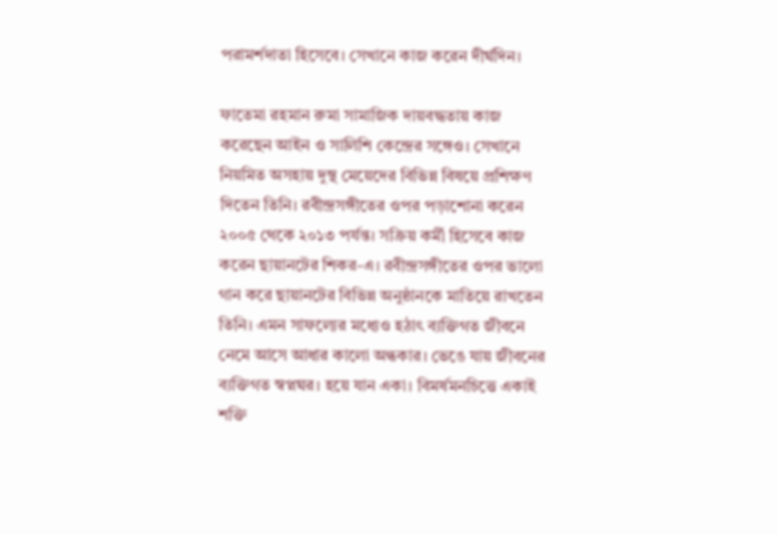পরামর্শদাতা হিসেবে। সেখানে কাজ করেন দীর্ঘদিন।

ফাতেমা রহমান রুমা সামাজিক দায়বদ্ধতায় কাজ করেছেন আইন ও সালিশি কেন্দ্রের সঙ্গেও। সেখানে নিয়মিত অসহায় দুস্থ মেয়েদের বিভিন্ন বিষয়ে প্রশিক্ষণ দিতেন তিনি। রবীন্দ্রসঙ্গীতের ওপর পড়াশোনা করেন ২০০৫ থেকে ২০১৩ পর্যন্ত। সক্রিয় কর্মী হিসেবে কাজ করেন ছায়ানটের শিকর-এ। রবীন্দ্রসঙ্গীতের ওপর ভালো গান করে ছায়ানটের বিভিন্ন অনুষ্ঠানকে মাতিয়ে রাখতেন তিনি। এমন সাফল্যের মধ্যেও হঠাৎ ব্যক্তিগত জীবনে নেমে আসে আধার কালো অন্ধকার। ভেঙে যায় জীবনের ব্যক্তিগত স্বপ্নঘর। হয়ে যান একা। বিমর্ষমনচিত্তে একাই শক্তি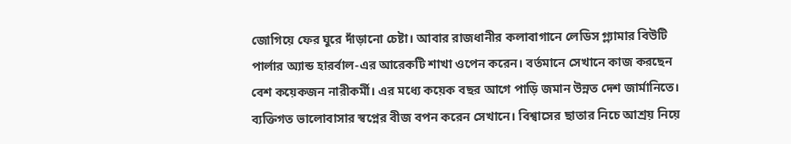জোগিয়ে ফের ঘুরে দাঁড়ানো চেষ্টা। আবার রাজধানীর কলাবাগানে লেডিস গ্ল্যামার বিউটি পার্লার অ্যান্ড হারর্বাল-এর আরেকটি শাখা ওপেন করেন। বর্তমানে সেখানে কাজ করছেন বেশ কয়েকজন নারীকর্মী। এর মধ্যে কয়েক বছর আগে পাড়ি জমান উন্নত দেশ জার্মানিতে। ব্যক্তিগত ভালোবাসার স্বপ্নের বীজ বপন করেন সেখানে। বিশ্বাসের ছাতার নিচে আশ্রয় নিয়ে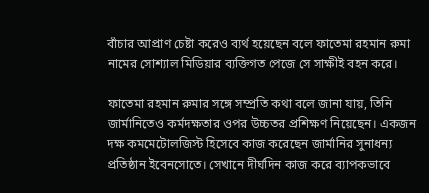বাঁচার আপ্রাণ চেষ্টা করেও ব্যর্থ হয়েছেন বলে ফাতেমা রহমান রুমা নামের সোশ্যাল মিডিয়ার ব্যক্তিগত পেজে সে সাক্ষীই বহন করে।

ফাতেমা রহমান রুমার সঙ্গে সম্প্রতি কথা বলে জানা যায়, তিনি জার্মানিতেও কর্মদক্ষতার ওপর উচ্চতর প্রশিক্ষণ নিয়েছেন। একজন দক্ষ কমমেটোলজিস্ট হিসেবে কাজ করেছেন জার্মানির সুনাধন্য প্রতিষ্ঠান ইবেনসোতে। সেখানে দীর্ঘদিন কাজ করে ব্যাপকভাবে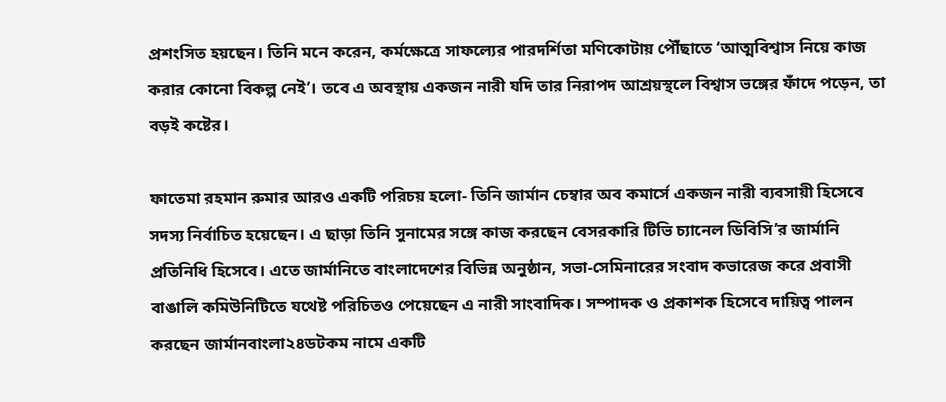প্রশংসিত হয়ছেন। তিনি মনে করেন, কর্মক্ষেত্রে সাফল্যের পারদর্শিতা মণিকোটায় পৌঁছাতে ‘আত্মবিশ্বাস নিয়ে কাজ করার কোনো বিকল্প নেই’। তবে এ অবস্থায় একজন নারী যদি তার নিরাপদ আশ্রয়স্থলে বিশ্বাস ভঙ্গের ফাঁদে পড়েন, তা বড়ই কষ্টের।

ফাতেমা রহমান রুমার আরও একটি পরিচয় হলো- তিনি জার্মান চেম্বার অব কমার্সে একজন নারী ব্যবসায়ী হিসেবে সদস্য নির্বাচিত হয়েছেন। এ ছাড়া তিনি সুনামের সঙ্গে কাজ করছেন বেসরকারি টিভি চ্যানেল ডিবিসি’র জার্মানি প্রতিনিধি হিসেবে। এতে জার্মানিতে বাংলাদেশের বিভিন্ন অনুষ্ঠান, সভা-সেমিনারের সংবাদ কভারেজ করে প্রবাসী বাঙালি কমিউনিটিতে যথেষ্ট পরিচিতও পেয়েছেন এ নারী সাংবাদিক। সম্পাদক ও প্রকাশক হিসেবে দায়িত্ব পালন করছেন জার্মানবাংলা২৪ডটকম নামে একটি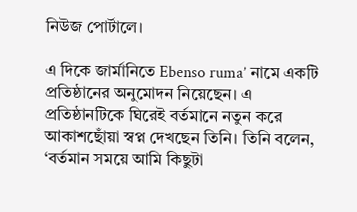নিউজ পোর্টালে।

এ দিকে জার্মানিতে Ebenso ruma’ নামে একটি প্রতিষ্ঠানের অনুমোদন নিয়েছেন। এ প্রতিষ্ঠানটিকে ঘিরেই বর্তমানে নতুন করে আকাশছোঁয়া স্বপ্ন দেখছেন তিনি। তিনি বলেন, ‘বর্তমান সময়ে আমি কিছুটা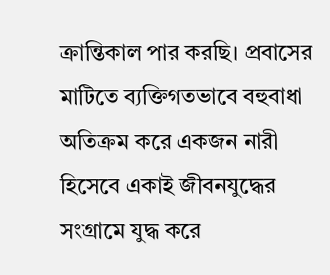ক্রান্তিকাল পার করছি। প্রবাসের মাটিতে ব্যক্তিগতভাবে বহুবাধা অতিক্রম করে একজন নারী হিসেবে একাই জীবনযুদ্ধের সংগ্রামে যুদ্ধ করে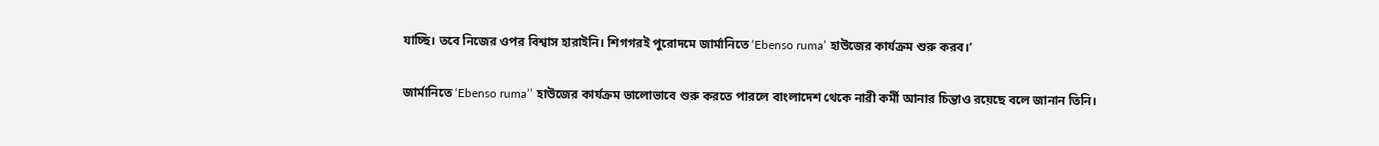যাচ্ছি। তবে নিজের ওপর বিশ্বাস হারাইনি। শিগগরই পুরোদমে জার্মানিতে ‘Ebenso ruma’ হাউজের কার্যক্রম শুরু করব।’

জার্মানিতে ‘Ebenso ruma’’ হাউজের কার্যক্রম ভালোভাবে শুরু করতে পারলে বাংলাদেশ থেকে নারী কর্মী আনার চিন্তাও রয়েছে বলে জানান তিনি।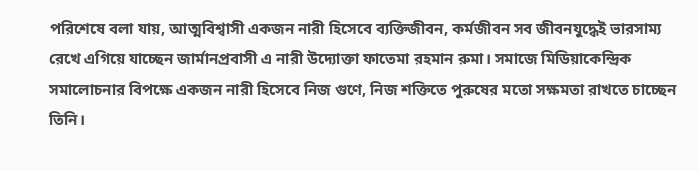পরিশেষে বলা যায়, আত্মবিশ্বাসী একজন নারী হিসেবে ব্যক্তিজীবন, কর্মজীবন সব জীবনযুদ্ধেই ভারসাম্য রেখে এগিয়ে যাচ্ছেন জার্মানপ্রবাসী এ নারী উদ্যোক্তা ফাতেমা রহমান রুমা। সমাজে মিডিয়াকেন্দ্রিক সমালোচনার বিপক্ষে একজন নারী হিসেবে নিজ গুণে, নিজ শক্তিতে পুরুষের মতো সক্ষমতা রাখতে চাচ্ছেন তিনি।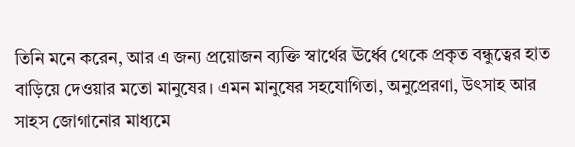তিনি মনে করেন, আর এ জন্য প্রয়োজন ব্যক্তি স্বার্থের ঊর্ধ্বে থেকে প্রকৃত বন্ধুত্বের হাত বাড়িয়ে দেওয়ার মতো মানুষের। এমন মানুষের সহযোগিতা, অনুপ্রেরণা, উৎসাহ আর সাহস জোগানোর মাধ্যমে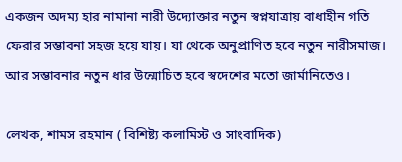একজন অদম্য হার নামানা নারী উদ্যোক্তার নতুন স্বপ্নযাত্রায় বাধাহীন গতি ফেরার সম্ভাবনা সহজ হয়ে যায়। যা থেকে অনুপ্রাণিত হবে নতুন নারীসমাজ। আর সম্ভাবনার নতুন ধার উন্মোচিত হবে স্বদেশের মতো জার্মানিতেও।

লেখক, শামস রহমান ( বিশিষ্ট্য কলামিস্ট ও সাংবাদিক)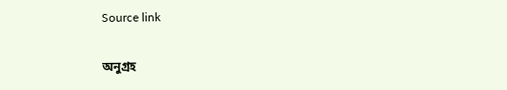Source link

অনুগ্রহ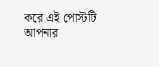করে এই পোস্টটি আপনার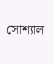সোশ্যাল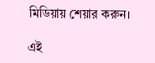মিডিয়ায় শেয়ার করুন।

এই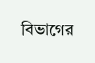বিভাগের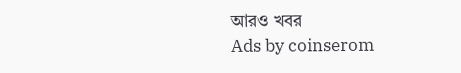আরও খবর
Ads by coinserom